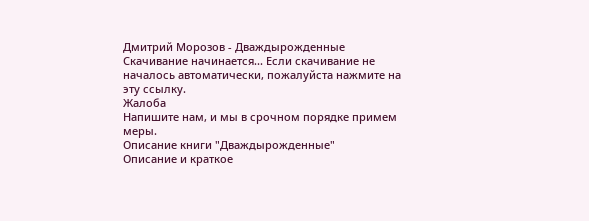Дмитрий Морозов - Дваждырожденные
Скачивание начинается... Если скачивание не началось автоматически, пожалуйста нажмите на эту ссылку.
Жалоба
Напишите нам, и мы в срочном порядке примем меры.
Описание книги "Дваждырожденные"
Описание и краткое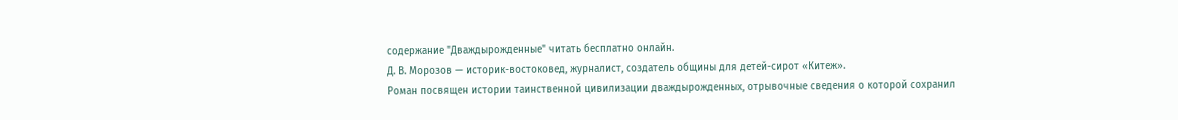содержание "Дваждырожденные" читать бесплатно онлайн.
Д. В. Морозов — историк-востоковед, журналист, создатель общины для детей-сирот «Китеж».
Роман посвящен истории таинственной цивилизации дваждырожденных, отрывочные сведения о которой сохранил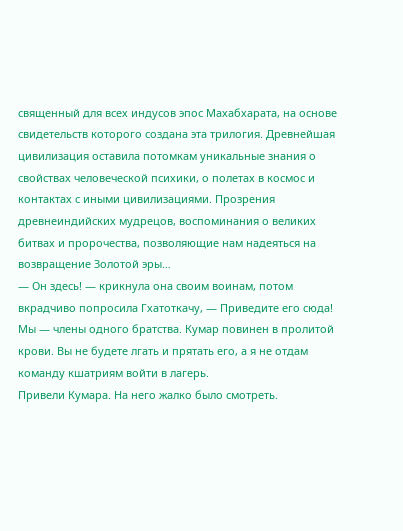священный для всех индусов эпос Махабхарата, на основе свидетельств которого создана эта трилогия. Древнейшая цивилизация оставила потомкам уникальные знания о свойствах человеческой психики, о полетах в космос и контактах с иными цивилизациями. Прозрения древнеиндийских мудрецов, воспоминания о великих битвах и пророчества, позволяющие нам надеяться на возвращение Золотой эры…
— Он здесь! — крикнула она своим воинам, потом вкрадчиво попросила Гхатоткачу, — Приведите его сюда! Мы — члены одного братства. Кумар повинен в пролитой крови. Вы не будете лгать и прятать его, а я не отдам команду кшатриям войти в лагерь.
Привели Кумара. На него жалко было смотреть.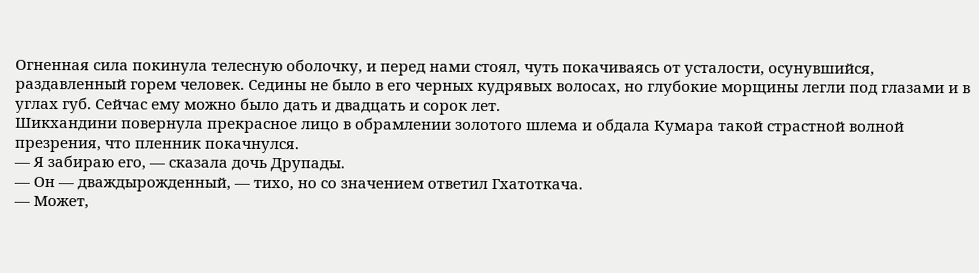Огненная сила покинула телесную оболочку, и перед нами стоял, чуть покачиваясь от усталости, осунувшийся, раздавленный горем человек. Седины не было в его черных кудрявых волосах, но глубокие морщины легли под глазами и в углах губ. Сейчас ему можно было дать и двадцать и сорок лет.
Шикхандини повернула прекрасное лицо в обрамлении золотого шлема и обдала Кумара такой страстной волной презрения, что пленник покачнулся.
— Я забираю его, — сказала дочь Друпады.
— Он — дваждырожденный, — тихо, но со значением ответил Гхатоткача.
— Может,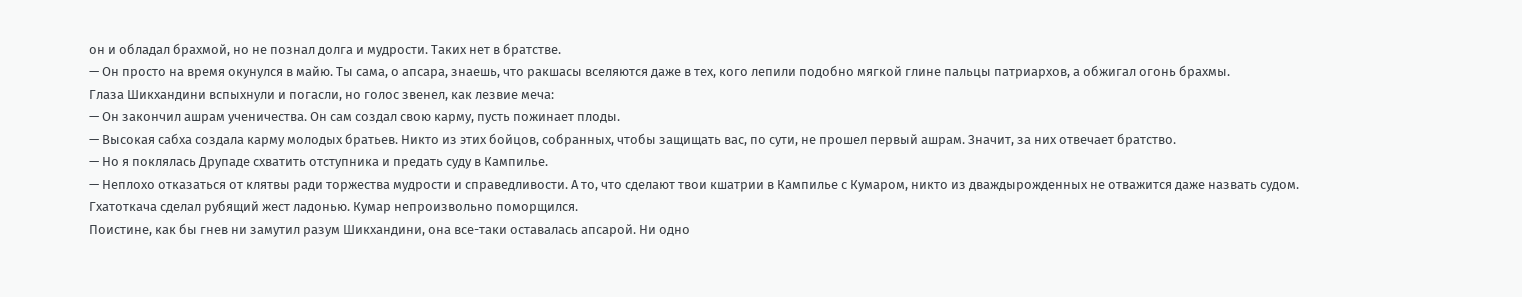он и обладал брахмой, но не познал долга и мудрости. Таких нет в братстве.
— Он просто на время окунулся в майю. Ты сама, о апсара, знаешь, что ракшасы вселяются даже в тех, кого лепили подобно мягкой глине пальцы патриархов, а обжигал огонь брахмы.
Глаза Шикхандини вспыхнули и погасли, но голос звенел, как лезвие меча:
— Он закончил ашрам ученичества. Он сам создал свою карму, пусть пожинает плоды.
— Высокая сабха создала карму молодых братьев. Никто из этих бойцов, собранных, чтобы защищать вас, по сути, не прошел первый ашрам. Значит, за них отвечает братство.
— Но я поклялась Друпаде схватить отступника и предать суду в Кампилье.
— Неплохо отказаться от клятвы ради торжества мудрости и справедливости. А то, что сделают твои кшатрии в Кампилье с Кумаром, никто из дваждырожденных не отважится даже назвать судом.
Гхатоткача сделал рубящий жест ладонью. Кумар непроизвольно поморщился.
Поистине, как бы гнев ни замутил разум Шикхандини, она все-таки оставалась апсарой. Ни одно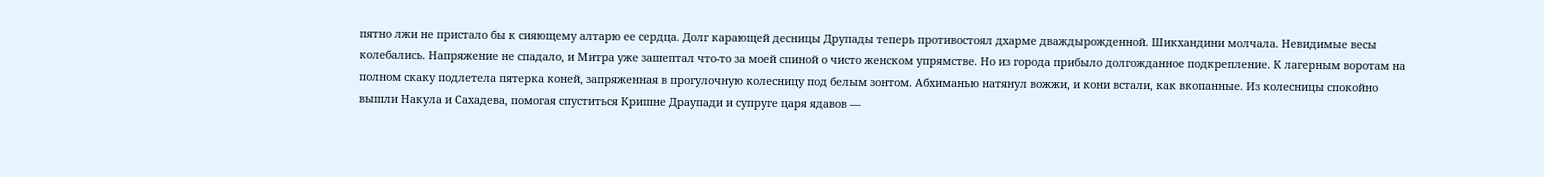пятно лжи не пристало бы к сияющему алтарю ее сердца. Долг карающей десницы Друпады теперь противостоял дхарме дваждырожденной. Шикхандини молчала. Невидимые весы колебались. Напряжение не спадало, и Митра уже зашептал что-то за моей спиной о чисто женском упрямстве. Но из города прибыло долгожданное подкрепление. К лагерным воротам на полном скаку подлетела пятерка коней, запряженная в прогулочную колесницу под белым зонтом. Абхиманью натянул вожжи, и кони встали, как вкопанные. Из колесницы спокойно вышли Накула и Сахадева, помогая спуститься Кришне Драупади и супруге царя ядавов —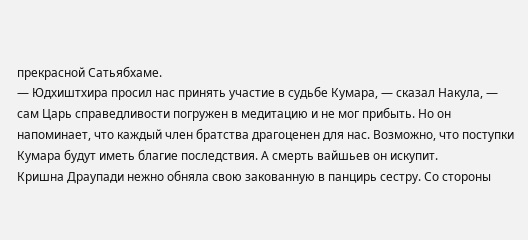прекрасной Сатьябхаме.
— Юдхиштхира просил нас принять участие в судьбе Кумара, — сказал Накула, — сам Царь справедливости погружен в медитацию и не мог прибыть. Но он напоминает, что каждый член братства драгоценен для нас. Возможно, что поступки Кумара будут иметь благие последствия. А смерть вайшьев он искупит.
Кришна Драупади нежно обняла свою закованную в панцирь сестру. Со стороны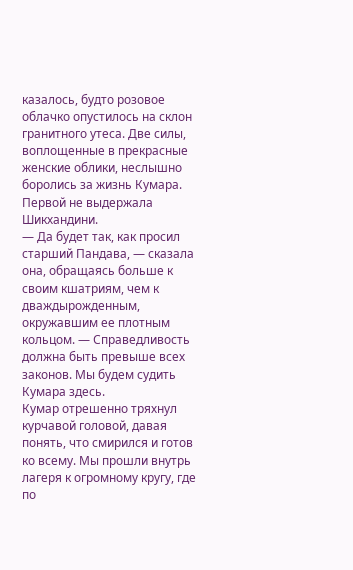казалось, будто розовое облачко опустилось на склон гранитного утеса. Две силы, воплощенные в прекрасные женские облики, неслышно боролись за жизнь Кумара. Первой не выдержала Шикхандини.
— Да будет так, как просил старший Пандава, — сказала она, обращаясь больше к своим кшатриям, чем к дваждырожденным, окружавшим ее плотным кольцом. — Справедливость должна быть превыше всех законов. Мы будем судить Кумара здесь.
Кумар отрешенно тряхнул курчавой головой, давая понять, что смирился и готов ко всему. Мы прошли внутрь лагеря к огромному кругу, где по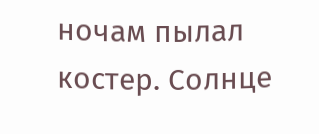ночам пылал костер. Солнце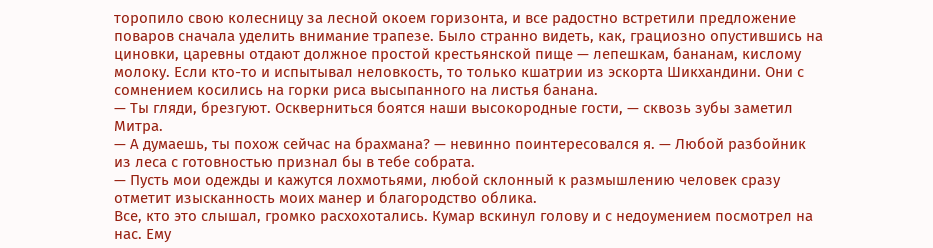торопило свою колесницу за лесной окоем горизонта, и все радостно встретили предложение поваров сначала уделить внимание трапезе. Было странно видеть, как, грациозно опустившись на циновки, царевны отдают должное простой крестьянской пище — лепешкам, бананам, кислому молоку. Если кто-то и испытывал неловкость, то только кшатрии из эскорта Шикхандини. Они с сомнением косились на горки риса высыпанного на листья банана.
— Ты гляди, брезгуют. Оскверниться боятся наши высокородные гости, — сквозь зубы заметил Митра.
— А думаешь, ты похож сейчас на брахмана? — невинно поинтересовался я. — Любой разбойник из леса с готовностью признал бы в тебе собрата.
— Пусть мои одежды и кажутся лохмотьями, любой склонный к размышлению человек сразу отметит изысканность моих манер и благородство облика.
Все, кто это слышал, громко расхохотались. Кумар вскинул голову и с недоумением посмотрел на нас. Ему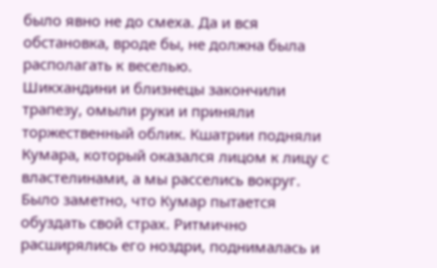было явно не до смеха. Да и вся обстановка, вроде бы, не должна была располагать к веселью.
Шикхандини и близнецы закончили трапезу, омыли руки и приняли торжественный облик. Кшатрии подняли Кумара, который оказался лицом к лицу с властелинами, а мы расселись вокруг. Было заметно, что Кумар пытается обуздать свой страх. Ритмично расширялись его ноздри, поднималась и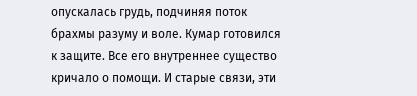опускалась грудь, подчиняя поток брахмы разуму и воле. Кумар готовился к защите. Все его внутреннее существо кричало о помощи. И старые связи, эти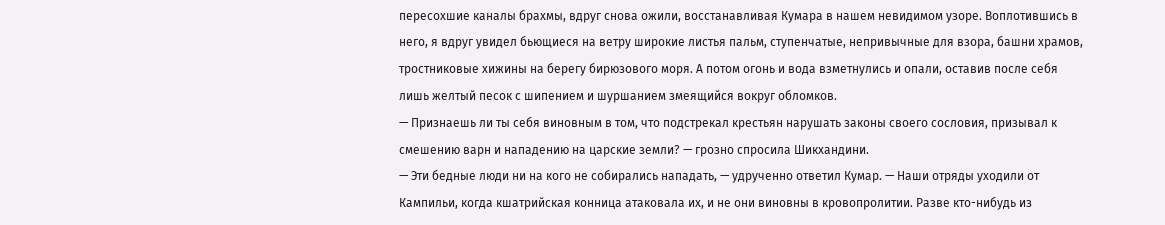пересохшие каналы брахмы, вдруг снова ожили, восстанавливая Кумара в нашем невидимом узоре. Воплотившись в него, я вдруг увидел бьющиеся на ветру широкие листья пальм, ступенчатые, непривычные для взора, башни храмов, тростниковые хижины на берегу бирюзового моря. А потом огонь и вода взметнулись и опали, оставив после себя лишь желтый песок с шипением и шуршанием змеящийся вокруг обломков.
— Признаешь ли ты себя виновным в том, что подстрекал крестьян нарушать законы своего сословия, призывал к смешению варн и нападению на царские земли? — грозно спросила Шикхандини.
— Эти бедные люди ни на кого не собирались нападать, — удрученно ответил Кумар. — Наши отряды уходили от Кампильи, когда кшатрийская конница атаковала их, и не они виновны в кровопролитии. Разве кто-нибудь из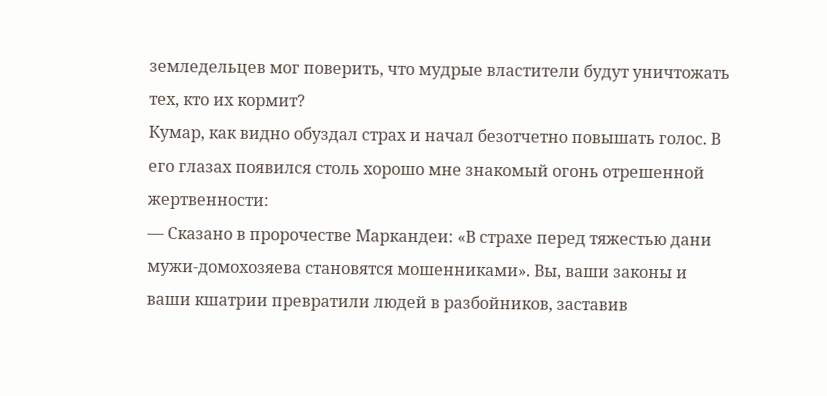земледельцев мог поверить, что мудрые властители будут уничтожать тех, кто их кормит?
Кумар, как видно обуздал страх и начал безотчетно повышать голос. В его глазах появился столь хорошо мне знакомый огонь отрешенной жертвенности:
— Сказано в пророчестве Маркандеи: «В страхе перед тяжестью дани мужи-домохозяева становятся мошенниками». Вы, ваши законы и ваши кшатрии превратили людей в разбойников, заставив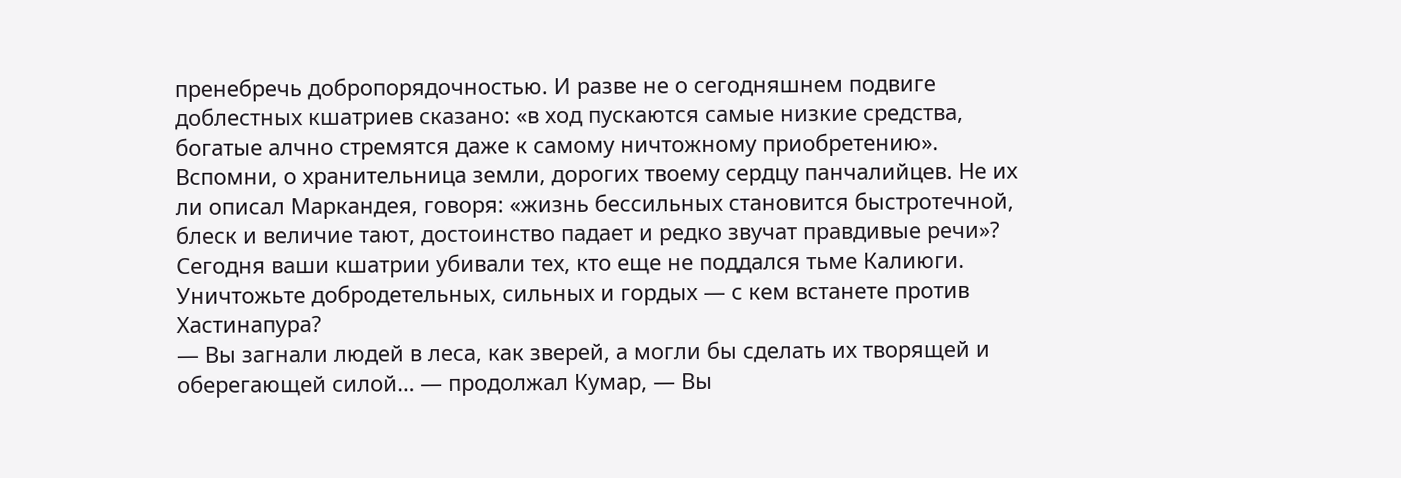пренебречь добропорядочностью. И разве не о сегодняшнем подвиге доблестных кшатриев сказано: «в ход пускаются самые низкие средства, богатые алчно стремятся даже к самому ничтожному приобретению». Вспомни, о хранительница земли, дорогих твоему сердцу панчалийцев. Не их ли описал Маркандея, говоря: «жизнь бессильных становится быстротечной, блеск и величие тают, достоинство падает и редко звучат правдивые речи»? Сегодня ваши кшатрии убивали тех, кто еще не поддался тьме Калиюги. Уничтожьте добродетельных, сильных и гордых — с кем встанете против Хастинапура?
— Вы загнали людей в леса, как зверей, а могли бы сделать их творящей и оберегающей силой… — продолжал Кумар, — Вы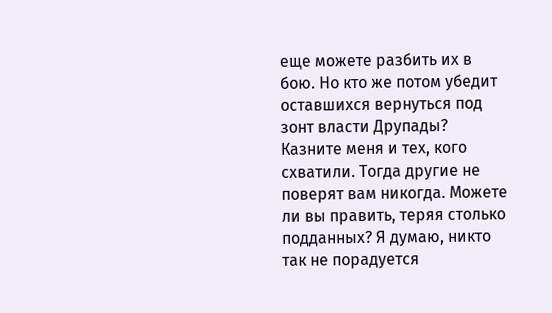еще можете разбить их в бою. Но кто же потом убедит оставшихся вернуться под зонт власти Друпады? Казните меня и тех, кого схватили. Тогда другие не поверят вам никогда. Можете ли вы править, теряя столько подданных? Я думаю, никто так не порадуется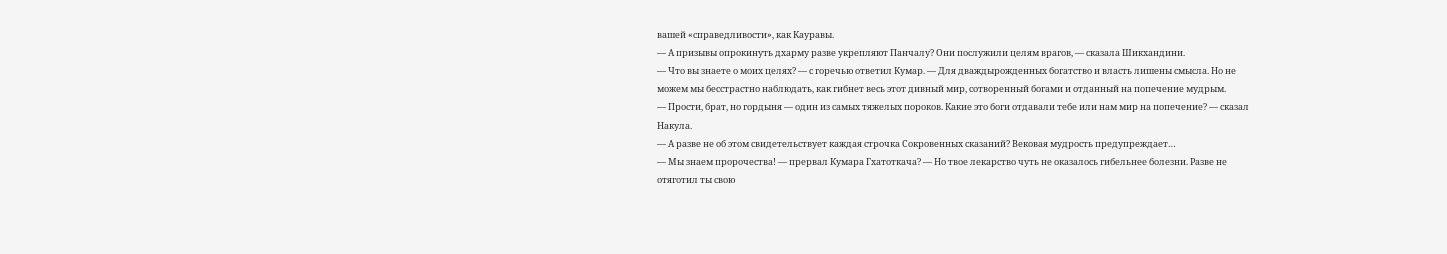вашей «справедливости», как Кауравы.
— А призывы опрокинуть дхарму разве укрепляют Панчалу? Они послужили целям врагов, — сказала Шикхандини.
— Что вы знаете о моих целях? — с горечью ответил Кумар. — Для дваждырожденных богатство и власть лишены смысла. Но не можем мы бесстрастно наблюдать, как гибнет весь этот дивный мир, сотворенный богами и отданный на попечение мудрым.
— Прости, брат, но гордыня — один из самых тяжелых пороков. Какие это боги отдавали тебе или нам мир на попечение? — сказал Накула.
— А разве не об этом свидетельствует каждая строчка Сокровенных сказаний? Вековая мудрость предупреждает…
— Мы знаем пророчества! — прервал Кумара Гхатоткача? — Но твое лекарство чуть не оказалось гибельнее болезни. Разве не отяготил ты свою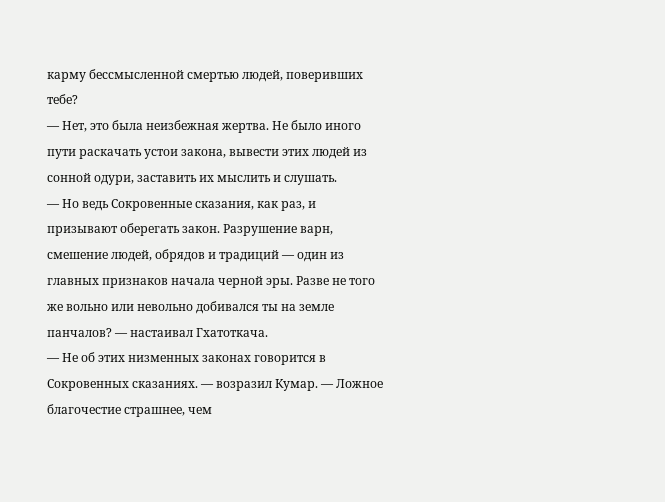карму бессмысленной смертью людей, поверивших тебе?
— Нет, это была неизбежная жертва. Не было иного пути раскачать устои закона, вывести этих людей из сонной одури, заставить их мыслить и слушать.
— Но ведь Сокровенные сказания, как раз, и призывают оберегать закон. Разрушение варн, смешение людей, обрядов и традиций — один из главных признаков начала черной эры. Разве не того же вольно или невольно добивался ты на земле панчалов? — настаивал Гхатоткача.
— Не об этих низменных законах говорится в Сокровенных сказаниях. — возразил Кумар. — Ложное благочестие страшнее, чем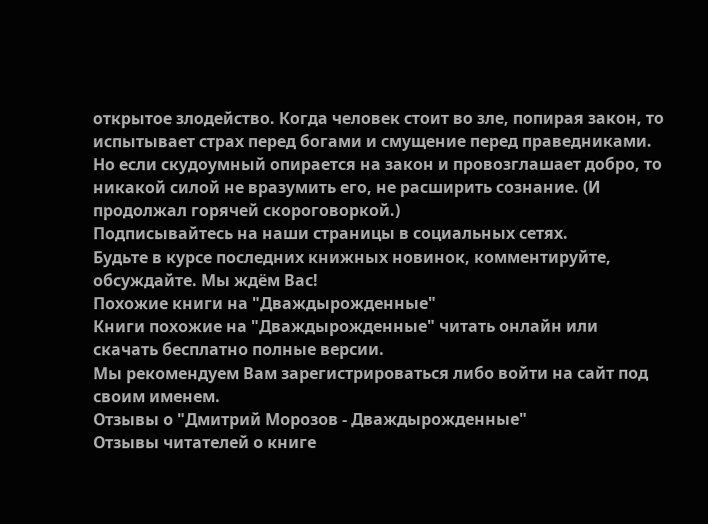открытое злодейство. Когда человек стоит во зле, попирая закон, то испытывает страх перед богами и смущение перед праведниками. Но если скудоумный опирается на закон и провозглашает добро, то никакой силой не вразумить его, не расширить сознание. (И продолжал горячей скороговоркой.)
Подписывайтесь на наши страницы в социальных сетях.
Будьте в курсе последних книжных новинок, комментируйте, обсуждайте. Мы ждём Вас!
Похожие книги на "Дваждырожденные"
Книги похожие на "Дваждырожденные" читать онлайн или скачать бесплатно полные версии.
Мы рекомендуем Вам зарегистрироваться либо войти на сайт под своим именем.
Отзывы о "Дмитрий Морозов - Дваждырожденные"
Отзывы читателей о книге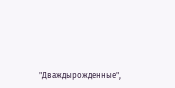"Дваждырожденные",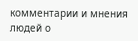комментарии и мнения людей о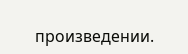произведении.